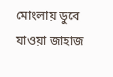মোংলায় ডুবে যাওয়া জাহাজ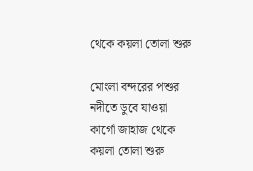থেকে কয়লা তোলা শুরু

মোংলা বন্দরের পশুর নদীতে ডুবে যাওয়া কার্গো জাহাজ থেকে কয়লা তোলা শুরু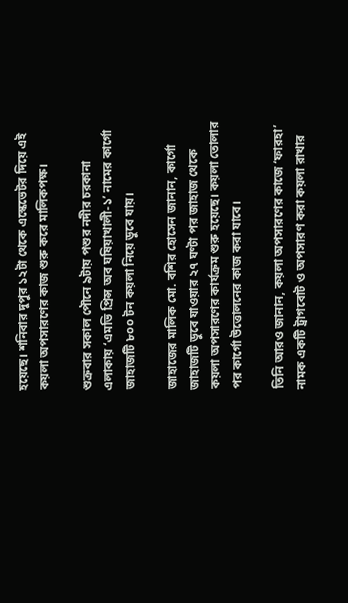হয়েছে। শনিবার দুপুর ১২টা থেকে এস্কেভেটর দিয়ে এই কয়লা অপসারণের কাজ শুরু করে মালিকপক্ষ।

শুক্রবার সকাল পৌনে ৯টায় পশুর নদীর চরকানা এলাকায় ‘এমভি প্রিন্স অব ঘষিয়াখালী-১’ নামের কার্গো জাহাজটি ৮০০ টন কয়লা নিয়ে ডুবে যায়।

জাহাজের মালিক মো. বশির হোসেন জানান, কার্গো জাহাজটি ডুবে যাওয়ার ২৭ ঘণ্টা পর জাহাজ থেকে কয়লা অপসারণের কার্যক্রম শুরু হয়েছে। কয়লা তোলার পর কার্গো উত্তোলনের কাজ করা যাবে।

তিনি আরও জানান, কয়লা অপসারণের কাজে ‘ফারহা’ নামক একটি ট্রাগবোট ও অপসারণ করা কয়লা রাখার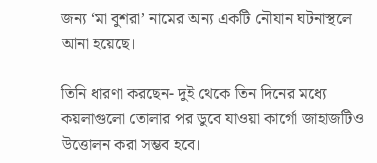জন্য ‘মা বুশরা’ নামের অন্য একটি নৌযান ঘটনাস্থলে আনা হয়েছে।

তিনি ধারণা করছেন- দুই থেকে তিন দিনের মধ্যে কয়লাগুলো তোলার পর ডুবে যাওয়া কার্গো জাহাজটিও উত্তোলন করা সম্ভব হবে।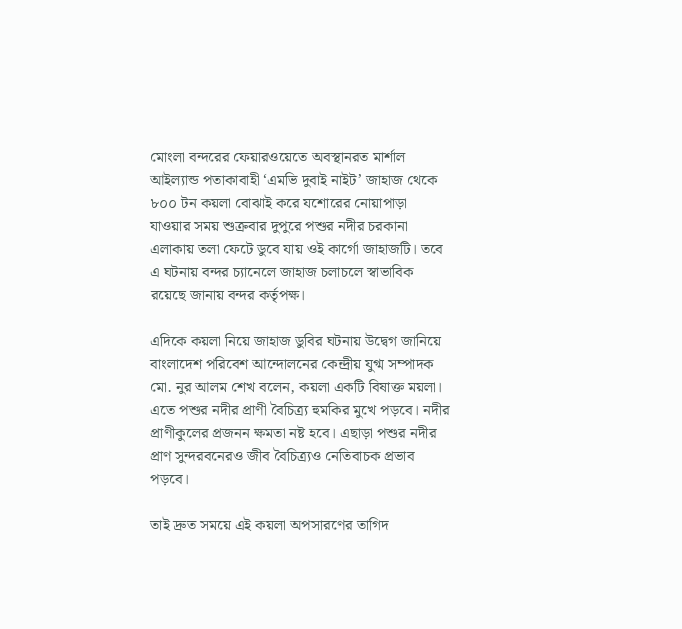মোংলা বন্দরের ফেয়ারওয়েতে অবস্থানরত মার্শাল আইল্যান্ড পতাকাবাহী ‘এমভি দুবাই নাইট’ জাহাজ থেকে ৮০০ টন কয়লা বোঝাই করে যশোরের নোয়াপাড়া যাওয়ার সময় শুক্রবার দুপুরে পশুর নদীর চরকানা এলাকায় তলা ফেটে ডুবে যায় ওই কার্গো জাহাজটি। তবে এ ঘটনায় বন্দর চ্যানেলে জাহাজ চলাচলে স্বাভাবিক রয়েছে জানায় বন্দর কর্তৃপক্ষ।

এদিকে কয়লা নিয়ে জাহাজ ডুবির ঘটনায় উদ্বেগ জানিয়ে বাংলাদেশ পরিবেশ আন্দোলনের কেন্দ্রীয় যুগ্ম সম্পাদক মো. নুর আলম শেখ বলেন, কয়লা একটি বিষাক্ত ময়লা। এতে পশুর নদীর প্রাণী বৈচিত্র্য হুমকির মুখে পড়বে। নদীর প্রাণীকুলের প্রজনন ক্ষমতা নষ্ট হবে। এছাড়া পশুর নদীর প্রাণ সুন্দরবনেরও জীব বৈচিত্র্যও নেতিবাচক প্রভাব পড়বে।

তাই দ্রুত সময়ে এই কয়লা অপসারণের তাগিদ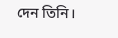দেন তিনি।